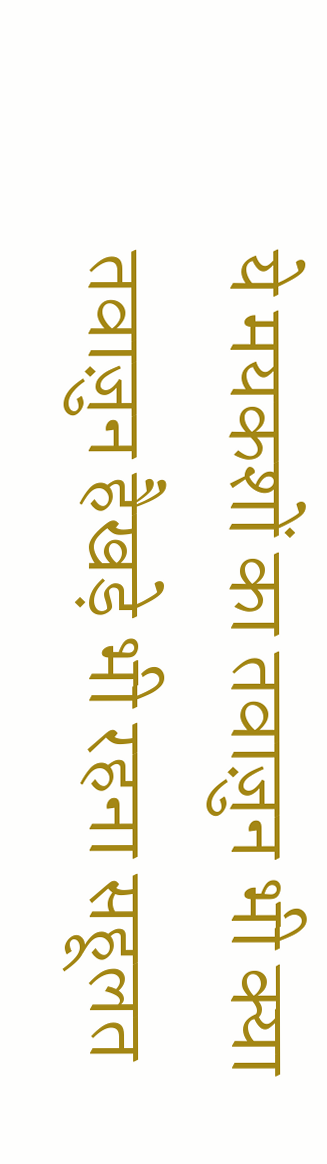ये मयकशों का तवाज़ुन भी क्या तवाज़ुन हैखड़े भी रहना सहूलत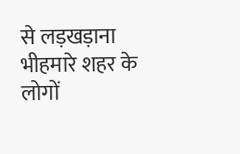से लड़खड़ाना भीहमारे शहर के लोगों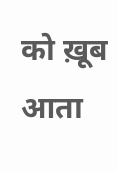को ख़ूब आता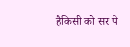हैकिसी को सर पे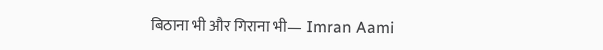बिठाना भी और गिराना भी— Imran Aami